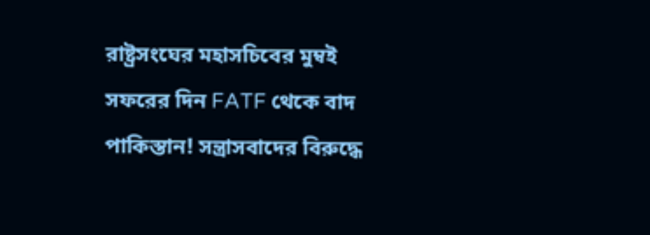রাষ্ট্রসংঘের মহাসচিবের মুম্বই সফরের দিন FATF থেকে বাদ পাকিস্তান! সন্ত্রাসবাদের বিরুদ্ধে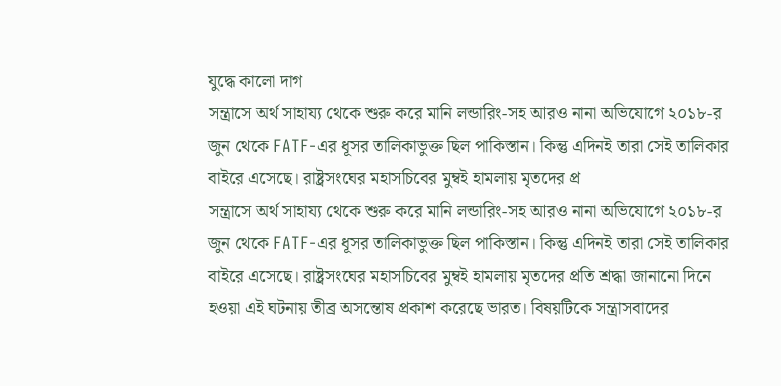যুদ্ধে কালো দাগ
সন্ত্রাসে অর্থ সাহায্য থেকে শুরু করে মানি লন্ডারিং-সহ আরও নানা অভিযোগে ২০১৮-র জুন থেকে FATF-এর ধূসর তালিকাভুক্ত ছিল পাকিস্তান। কিন্তু এদিনই তারা সেই তালিকার বাইরে এসেছে। রাষ্ট্রসংঘের মহাসচিবের মুম্বই হামলায় মৃতদের প্র
সন্ত্রাসে অর্থ সাহায্য থেকে শুরু করে মানি লন্ডারিং-সহ আরও নানা অভিযোগে ২০১৮-র জুন থেকে FATF-এর ধূসর তালিকাভুক্ত ছিল পাকিস্তান। কিন্তু এদিনই তারা সেই তালিকার বাইরে এসেছে। রাষ্ট্রসংঘের মহাসচিবের মুম্বই হামলায় মৃতদের প্রতি শ্রদ্ধা জানানো দিনে হওয়া এই ঘটনায় তীব্র অসন্তোষ প্রকাশ করেছে ভারত। বিষয়টিকে সন্ত্রাসবাদের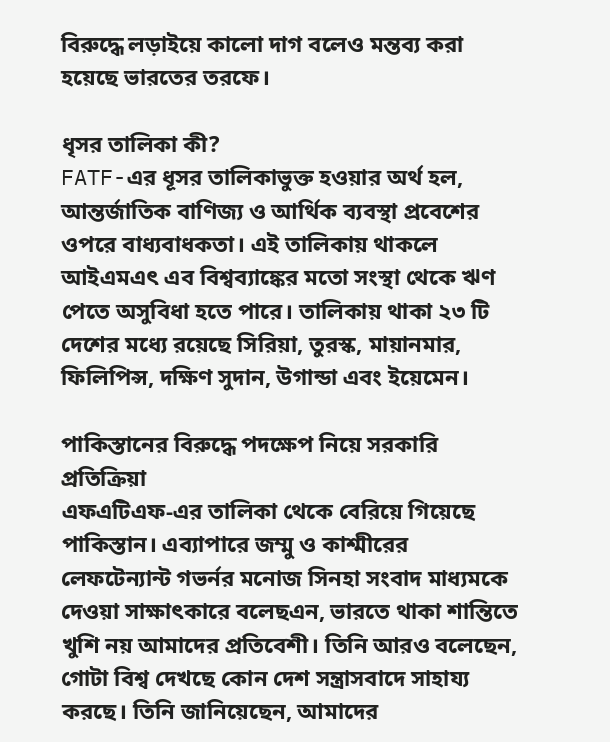বিরুদ্ধে লড়াইয়ে কালো দাগ বলেও মন্তব্য করা হয়েছে ভারতের তরফে।

ধৃসর তালিকা কী?
FATF-এর ধূসর তালিকাভুক্ত হওয়ার অর্থ হল, আন্তর্জাতিক বাণিজ্য ও আর্থিক ব্যবস্থা প্রবেশের ওপরে বাধ্যবাধকতা। এই তালিকায় থাকলে আইএমএৎ এব বিশ্বব্যাঙ্কের মতো সংস্থা থেকে ঋণ পেতে অসুবিধা হতে পারে। তালিকায় থাকা ২৩ টি দেশের মধ্যে রয়েছে সিরিয়া, তুরস্ক, মায়ানমার, ফিলিপিন্স, দক্ষিণ সুদান, উগান্ডা এবং ইয়েমেন।

পাকিস্তানের বিরুদ্ধে পদক্ষেপ নিয়ে সরকারি প্রতিক্রিয়া
এফএটিএফ-এর তালিকা থেকে বেরিয়ে গিয়েছে পাকিস্তান। এব্যাপারে জম্মু ও কাশ্মীরের লেফটেন্যান্ট গভর্নর মনোজ সিনহা সংবাদ মাধ্যমকে দেওয়া সাক্ষাৎকারে বলেছএন, ভারতে থাকা শান্তিতে খুশি নয় আমাদের প্রতিবেশী। তিনি আরও বলেছেন, গোটা বিশ্ব দেখছে কোন দেশ সন্ত্রাসবাদে সাহায্য করছে। তিনি জানিয়েছেন, আমাদের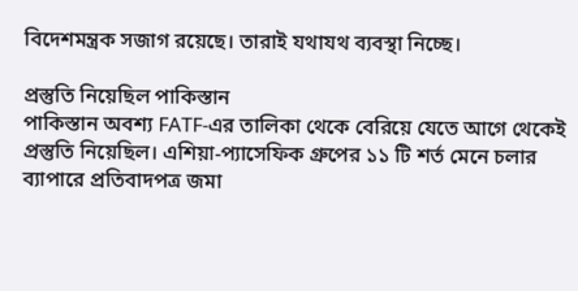বিদেশমন্ত্রক সজাগ রয়েছে। তারাই যথাযথ ব্যবস্থা নিচ্ছে।

প্রস্তুতি নিয়েছিল পাকিস্তান
পাকিস্তান অবশ্য FATF-এর তালিকা থেকে বেরিয়ে যেতে আগে থেকেই প্রস্তুতি নিয়েছিল। এশিয়া-প্যাসেফিক গ্রুপের ১১ টি শর্ত মেনে চলার ব্যাপারে প্রতিবাদপত্র জমা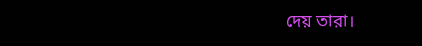দেয় তারা।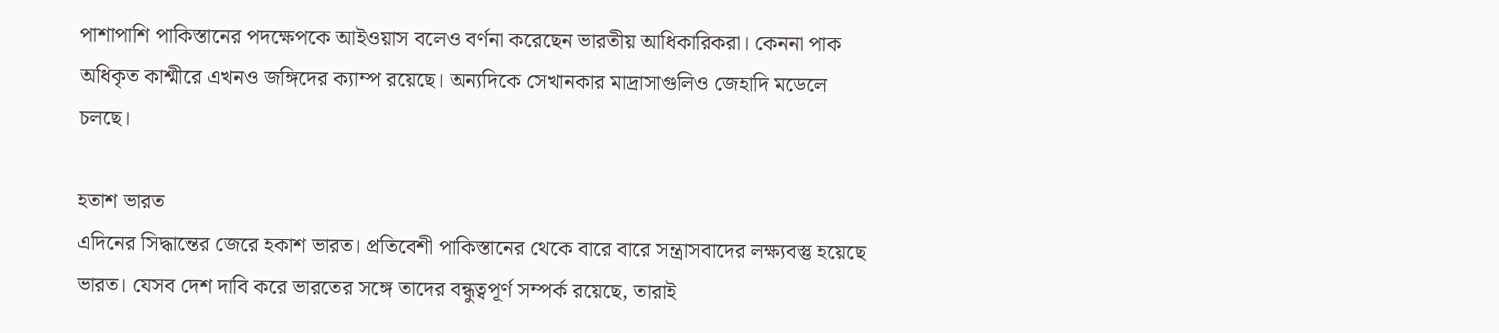পাশাপাশি পাকিস্তানের পদক্ষেপকে আইওয়াস বলেও বর্ণনা করেছেন ভারতীয় আধিকারিকরা। কেননা পাক অধিকৃত কাশ্মীরে এখনও জঙ্গিদের ক্যাম্প রয়েছে। অন্যদিকে সেখানকার মাদ্রাসাগুলিও জেহাদি মডেলে চলছে।

হতাশ ভারত
এদিনের সিদ্ধান্তের জেরে হকাশ ভারত। প্রতিবেশী পাকিস্তানের থেকে বারে বারে সন্ত্রাসবাদের লক্ষ্যবস্তু হয়েছে ভারত। যেসব দেশ দাবি করে ভারতের সঙ্গে তাদের বন্ধুত্বপূর্ণ সম্পর্ক রয়েছে, তারাই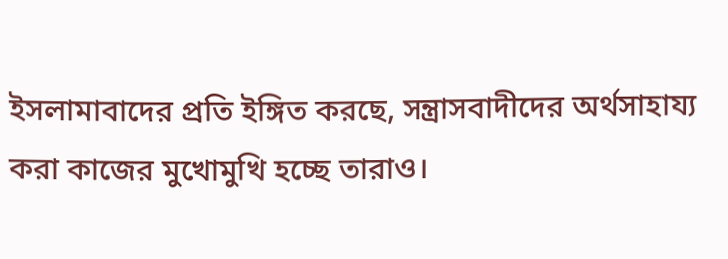ইসলামাবাদের প্রতি ইঙ্গিত করছে, সন্ত্রাসবাদীদের অর্থসাহায্য করা কাজের মুখোমুখি হচ্ছে তারাও।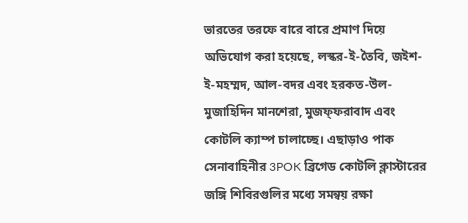ভারতের তরফে বারে বারে প্রমাণ দিয়ে অভিযোগ করা হয়েছে, লস্কর-ই-তৈবি, জইশ-ই-মহম্মদ, আল-বদর এবং হরকত-উল-মুজাহিদিন মানশেরা, মুজফ্ফরাবাদ এবং কোটলি ক্যাম্প চালাচ্ছে। এছাড়াও পাক সেনাবাহিনীর 3POK ব্রিগেড কোটলি ক্লাস্টারের জঙ্গি শিবিরগুলির মধ্যে সমন্বয় রক্ষা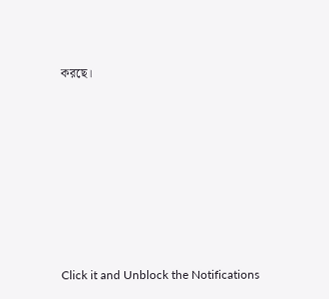করছে।












Click it and Unblock the Notifications